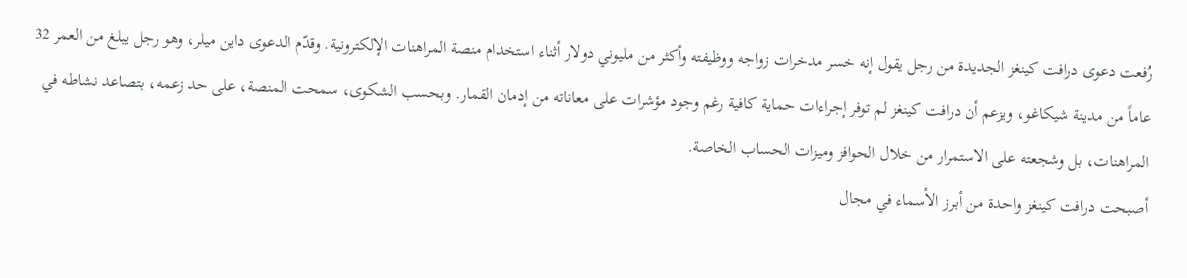رُفعت دعوى درافت كينغز الجديدة من رجل يقول إنه خسر مدخرات زواجه ووظيفته وأكثر من مليوني دولار أثناء استخدام منصة المراهنات الإلكترونية. وقدّم الدعوى داين ميلر، وهو رجل يبلغ من العمر 32 عاماً من مدينة شيكاغو، ويزعم أن درافت كينغز لم توفر إجراءات حماية كافية رغم وجود مؤشرات على معاناته من إدمان القمار. وبحسب الشكوى، سمحت المنصة، على حد زعمه، بتصاعد نشاطه في المراهنات، بل وشجعته على الاستمرار من خلال الحوافز وميزات الحساب الخاصة.
أصبحت درافت كينغز واحدة من أبرز الأسماء في مجال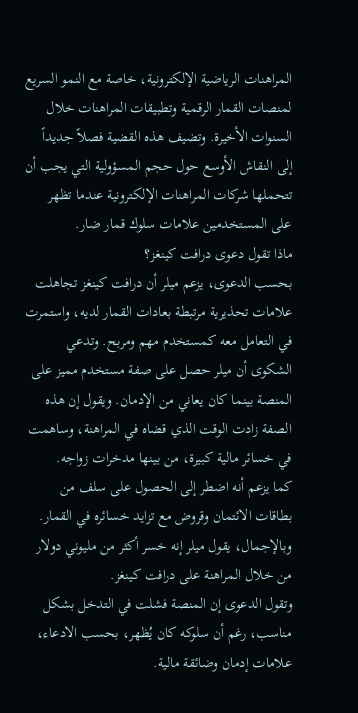المراهنات الرياضية الإلكترونية، خاصة مع النمو السريع لمنصات القمار الرقمية وتطبيقات المراهنات خلال السنوات الأخيرة. وتضيف هذه القضية فصلاً جديداً إلى النقاش الأوسع حول حجم المسؤولية التي يجب أن تتحملها شركات المراهنات الإلكترونية عندما تظهر على المستخدمين علامات سلوك قمار ضار.
ماذا تقول دعوى درافت كينغز؟
بحسب الدعوى، يزعم ميلر أن درافت كينغز تجاهلت علامات تحذيرية مرتبطة بعادات القمار لديه، واستمرت في التعامل معه كمستخدم مهم ومربح. وتدعي الشكوى أن ميلر حصل على صفة مستخدم مميز على المنصة بينما كان يعاني من الإدمان. ويقول إن هذه الصفة زادت الوقت الذي قضاه في المراهنة، وساهمت في خسائر مالية كبيرة، من بينها مدخرات زواجه.
كما يزعم أنه اضطر إلى الحصول على سلف من بطاقات الائتمان وقروض مع تزايد خسائره في القمار. وبالإجمال، يقول ميلر إنه خسر أكثر من مليوني دولار من خلال المراهنة على درافت كينغز.
وتقول الدعوى إن المنصة فشلت في التدخل بشكل مناسب، رغم أن سلوكه كان يُظهر، بحسب الادعاء، علامات إدمان وضائقة مالية.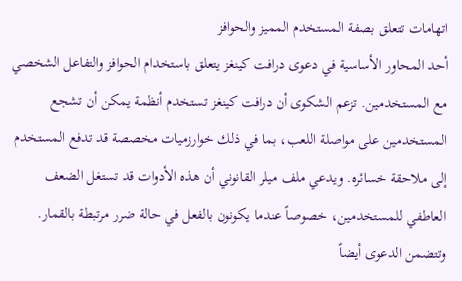اتهامات تتعلق بصفة المستخدم المميز والحوافز
أحد المحاور الأساسية في دعوى درافت كينغز يتعلق باستخدام الحوافز والتفاعل الشخصي مع المستخدمين. تزعم الشكوى أن درافت كينغز تستخدم أنظمة يمكن أن تشجع المستخدمين على مواصلة اللعب، بما في ذلك خوارزميات مخصصة قد تدفع المستخدم إلى ملاحقة خسائره. ويدعي ملف ميلر القانوني أن هذه الأدوات قد تستغل الضعف العاطفي للمستخدمين، خصوصاً عندما يكونون بالفعل في حالة ضرر مرتبطة بالقمار.
وتتضمن الدعوى أيضاً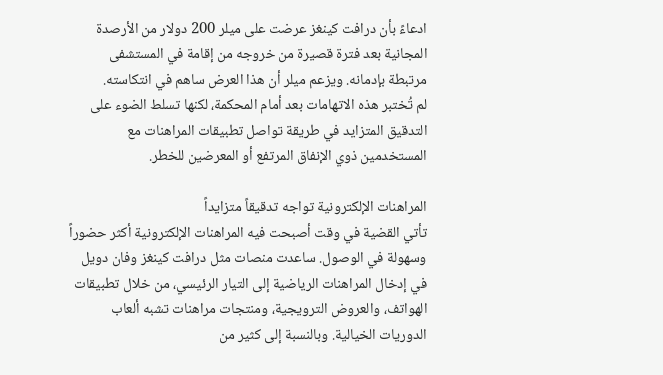ادعاءً بأن درافت كينغز عرضت على ميلر 200 دولار من الأرصدة المجانية بعد فترة قصيرة من خروجه من إقامة في المستشفى مرتبطة بإدمانه. ويزعم ميلر أن هذا العرض ساهم في انتكاسته.
لم تُختبر هذه الاتهامات بعد أمام المحكمة، لكنها تسلط الضوء على التدقيق المتزايد في طريقة تواصل تطبيقات المراهنات مع المستخدمين ذوي الإنفاق المرتفع أو المعرضين للخطر.

المراهنات الإلكترونية تواجه تدقيقاً متزايداً
تأتي القضية في وقت أصبحت فيه المراهنات الإلكترونية أكثر حضوراً وسهولة في الوصول. ساعدت منصات مثل درافت كينغز وفان دويل في إدخال المراهنات الرياضية إلى التيار الرئيسي، من خلال تطبيقات الهواتف، والعروض الترويجية، ومنتجات مراهنات تشبه ألعاب الدوريات الخيالية. وبالنسبة إلى كثير من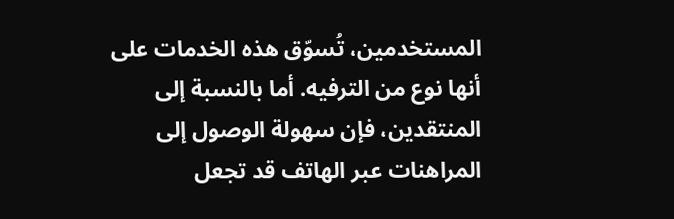المستخدمين، تُسوّق هذه الخدمات على أنها نوع من الترفيه. أما بالنسبة إلى المنتقدين، فإن سهولة الوصول إلى المراهنات عبر الهاتف قد تجعل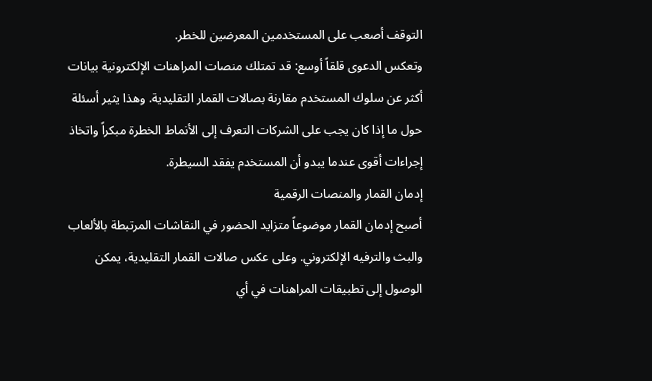التوقف أصعب على المستخدمين المعرضين للخطر.
وتعكس الدعوى قلقاً أوسع: قد تمتلك منصات المراهنات الإلكترونية بيانات أكثر عن سلوك المستخدم مقارنة بصالات القمار التقليدية. وهذا يثير أسئلة حول ما إذا كان يجب على الشركات التعرف إلى الأنماط الخطرة مبكراً واتخاذ إجراءات أقوى عندما يبدو أن المستخدم يفقد السيطرة.
إدمان القمار والمنصات الرقمية
أصبح إدمان القمار موضوعاً متزايد الحضور في النقاشات المرتبطة بالألعاب والبث والترفيه الإلكتروني. وعلى عكس صالات القمار التقليدية، يمكن الوصول إلى تطبيقات المراهنات في أي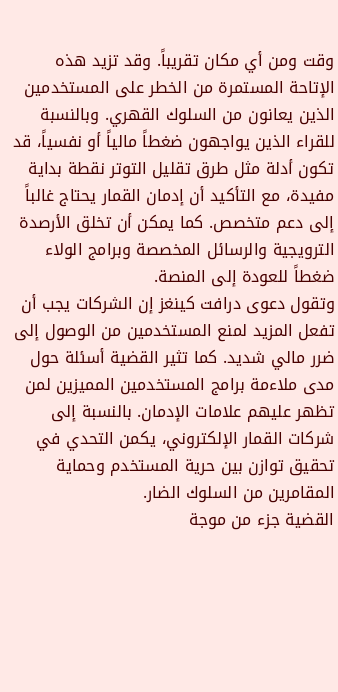وقت ومن أي مكان تقريباً. وقد تزيد هذه الإتاحة المستمرة من الخطر على المستخدمين الذين يعانون من السلوك القهري. وبالنسبة للقراء الذين يواجهون ضغطاً مالياً أو نفسياً، قد تكون أدلة مثل طرق تقليل التوتر نقطة بداية مفيدة، مع التأكيد أن إدمان القمار يحتاج غالباً إلى دعم متخصص. كما يمكن أن تخلق الأرصدة الترويجية والرسائل المخصصة وبرامج الولاء ضغطاً للعودة إلى المنصة.
وتقول دعوى درافت كينغز إن الشركات يجب أن تفعل المزيد لمنع المستخدمين من الوصول إلى ضرر مالي شديد. كما تثير القضية أسئلة حول مدى ملاءمة برامج المستخدمين المميزين لمن تظهر عليهم علامات الإدمان. بالنسبة إلى شركات القمار الإلكتروني، يكمن التحدي في تحقيق توازن بين حرية المستخدم وحماية المقامرين من السلوك الضار.
القضية جزء من موجة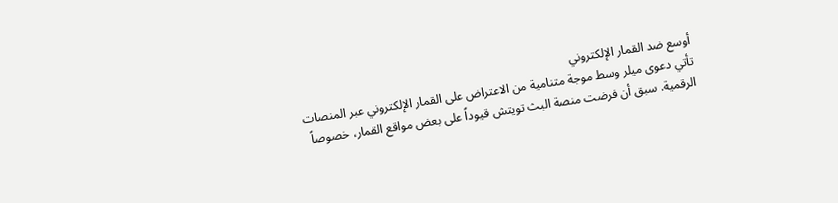أوسع ضد القمار الإلكتروني
تأتي دعوى ميلر وسط موجة متنامية من الاعتراض على القمار الإلكتروني عبر المنصات الرقمية. سبق أن فرضت منصة البث تويتش قيوداً على بعض مواقع القمار، خصوصاً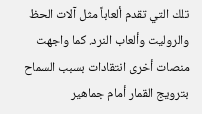تلك التي تقدم ألعاباً مثل آلات الحظ والروليت وألعاب النرد. كما واجهت منصات أخرى انتقادات بسبب السماح بترويج القمار أمام جماهير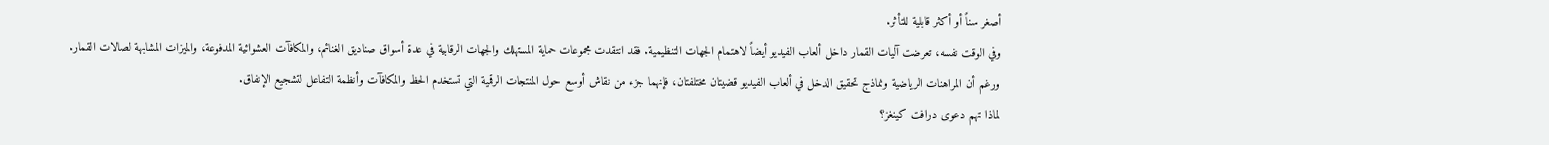أصغر سناً أو أكثر قابلية للتأثر.
وفي الوقت نفسه، تعرضت آليات القمار داخل ألعاب الفيديو أيضاً لاهتمام الجهات التنظيمية. فقد انتقدت مجموعات حماية المستهلك والجهات الرقابية في عدة أسواق صناديق الغنائم، والمكافآت العشوائية المدفوعة، والميزات المشابهة لصالات القمار.
ورغم أن المراهنات الرياضية ونماذج تحقيق الدخل في ألعاب الفيديو قضيتان مختلفتان، فإنهما جزء من نقاش أوسع حول المنتجات الرقمية التي تستخدم الحظ والمكافآت وأنظمة التفاعل لتشجيع الإنفاق.
لماذا تهم دعوى درافت كينغز؟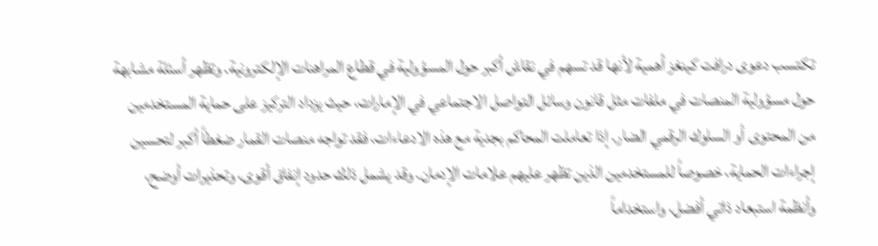تكتسب دعوى درافت كينغز أهمية لأنها قد تسهم في نقاش أكبر حول المسؤولية في قطاع المراهنات الإلكترونية. وتظهر أسئلة مشابهة حول مسؤولية المنصات في ملفات مثل قانون وسائل التواصل الاجتماعي في الإمارات، حيث يزداد التركيز على حماية المستخدمين من المحتوى أو السلوك الرقمي الضار. إذا تعاملت المحاكم بجدية مع هذه الادعاءات، فقد تواجه منصات القمار ضغطاً أكبر لتحسين إجراءات الحماية، خصوصاً للمستخدمين الذين تظهر عليهم علامات الإدمان. وقد يشمل ذلك حدود إنفاق أقوى، وتحذيرات أوضح، وأنظمة استبعاد ذاتي أفضل، واستخداماً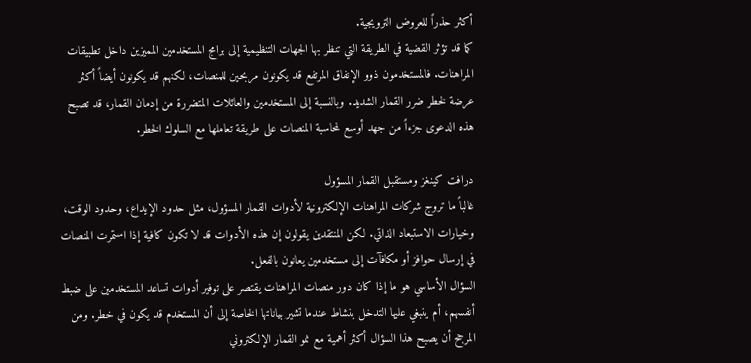أكثر حذراً للعروض الترويجية.
كما قد تؤثر القضية في الطريقة التي تنظر بها الجهات التنظيمية إلى برامج المستخدمين المميزين داخل تطبيقات المراهنات. فالمستخدمون ذوو الإنفاق المرتفع قد يكونون مربحين للمنصات، لكنهم قد يكونون أيضاً أكثر عرضة لخطر ضرر القمار الشديد. وبالنسبة إلى المستخدمين والعائلات المتضررة من إدمان القمار، قد تصبح هذه الدعوى جزءاً من جهد أوسع لمحاسبة المنصات على طريقة تعاملها مع السلوك الخطر.

درافت كينغز ومستقبل القمار المسؤول
غالباً ما تروج شركات المراهنات الإلكترونية لأدوات القمار المسؤول، مثل حدود الإيداع، وحدود الوقت، وخيارات الاستبعاد الذاتي. لكن المنتقدين يقولون إن هذه الأدوات قد لا تكون كافية إذا استمرت المنصات في إرسال حوافز أو مكافآت إلى مستخدمين يعانون بالفعل.
السؤال الأساسي هو ما إذا كان دور منصات المراهنات يقتصر على توفير أدوات تساعد المستخدمين على ضبط أنفسهم، أم ينبغي عليها التدخل بنشاط عندما تشير بياناتها الخاصة إلى أن المستخدم قد يكون في خطر. ومن المرجح أن يصبح هذا السؤال أكثر أهمية مع نمو القمار الإلكتروني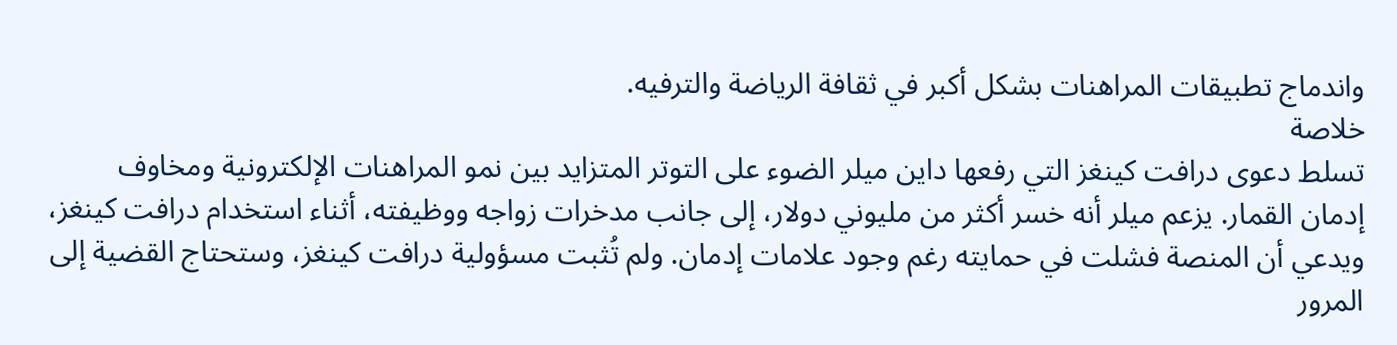واندماج تطبيقات المراهنات بشكل أكبر في ثقافة الرياضة والترفيه.
خلاصة
تسلط دعوى درافت كينغز التي رفعها داين ميلر الضوء على التوتر المتزايد بين نمو المراهنات الإلكترونية ومخاوف إدمان القمار. يزعم ميلر أنه خسر أكثر من مليوني دولار، إلى جانب مدخرات زواجه ووظيفته، أثناء استخدام درافت كينغز، ويدعي أن المنصة فشلت في حمايته رغم وجود علامات إدمان. ولم تُثبت مسؤولية درافت كينغز، وستحتاج القضية إلى المرور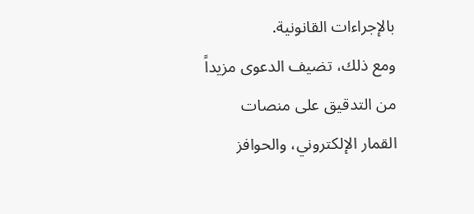بالإجراءات القانونية.
ومع ذلك، تضيف الدعوى مزيداً من التدقيق على منصات القمار الإلكتروني، والحوافز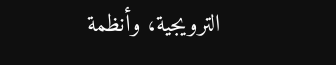الترويجية، وأنظمة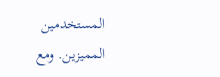المستخدمين المميزين. ومع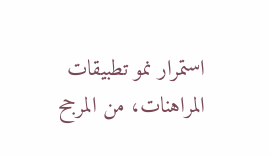استمرار نمو تطبيقات المراهنات، من المرجح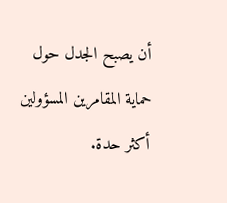أن يصبح الجدل حول حماية المقامرين المسؤولين أكثر حدة.